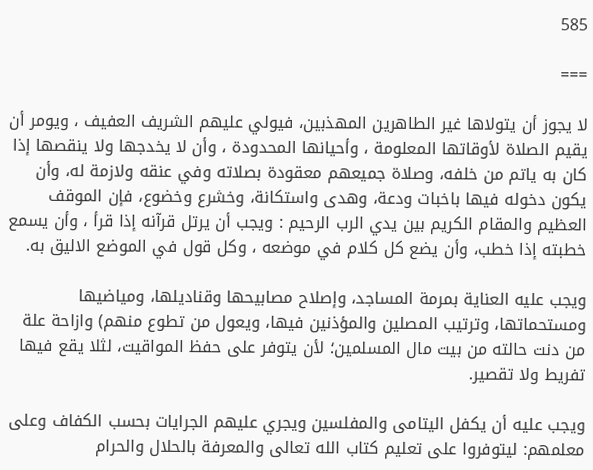585

===

لا يجوز أن يتولاها غير الطاهرين المهذبين، فيولي عليهم الشريف العفيف ، ويومر أن يقيم الصلاة لأوقاتها المعلومة ، وأحيانها المحدودة ، وأن لا يخدجها ولا ينقصها إذا كان به ياتم من خلفه، وصلاة جميعهم معقودة بصلاته وفي عنقه ولازمة له، وأن يكون دخوله فيها باخبات ودعة، وهدى واستكانة، وخشرع وخضوع، فإن الموقف العظيم والمقام الكريم بين يدي الرب الرحيم : ويجب أن يرتل قرآنه إذا قرأ ، وأن يسمع خطبته إذا خطب، وأن يضع كل كلام في موضعه ، وكل قول في الموضع الاليق به.

ويجب عليه العناية بمرمة المساجد، وإصلاح مصابيحها وقناديلها، ومياضيها ومستحماتها، وترتيب المصلين والمؤذنين فيها، ويعول من تطوع منهم) وازاحة علة من دنت حالته من بيت مال المسلمين؛ لأن يتوفر على حفظ المواقيت، لثلا يقع فيها تفريط ولا تقصير.

ويجب عليه أن يكفل اليتامى والمفلسين ويجري عليهم الجرايات بحسب الكفاف وعلى معلمهم: ليتوفروا على تعليم كتاب الله تعالى والمعرفة بالحلال والحرام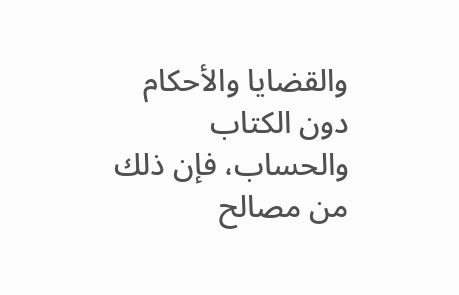والقضايا والأحكام دون الكتاب والحساب، فإن ذلك من مصالح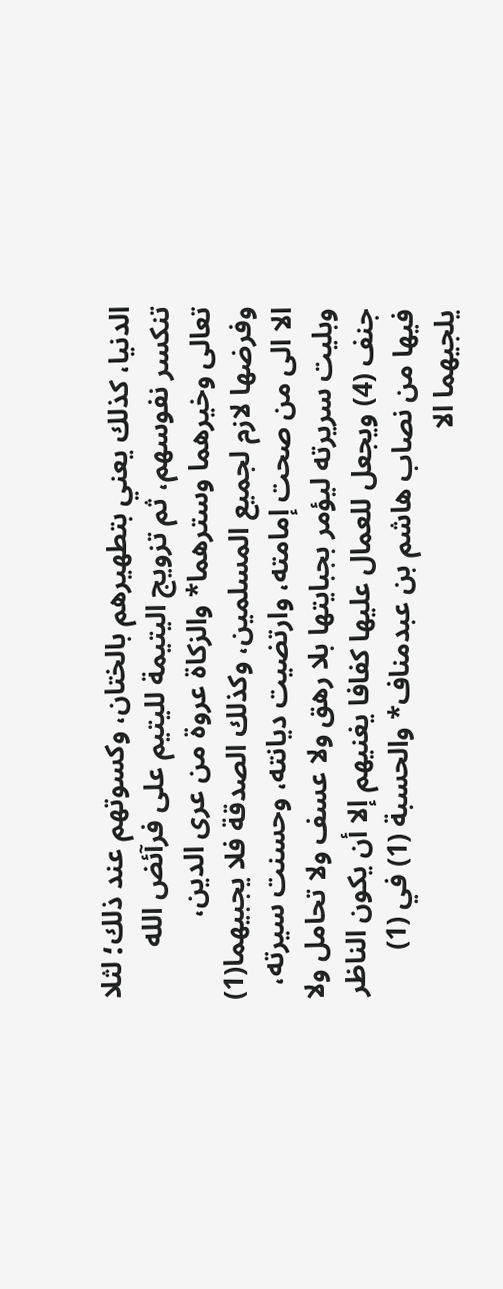الدنيا، كذلك يعني بتطهيرهم بالختان، وكسوتهم عند ذلك؛ لثلا تنكسر نفوسهم، ثم تزويج اليتيمة لليتيم على فرآئض الله تعالى وخيرهما وسترهما* والزكاة عروة من عرى الدين، وفرضها لازم لجميع المسلمين، وكذلك الصدقة فلا يجبيهما(1) الا الى من صحت إمامته، وارتضيت ديانته، وحسنت سيرته، وبليت سريرته ليؤمر بجبايتها بلا رهق ولا عسف ولا تحامل ولا جنف (4) ويجعل للعمال عليها كفافا يغنيهم إلا أن يكون الناظر فيها من نصاب هاشم بن عبدمناف* والحسبة (1) في (1) يلجيهما الا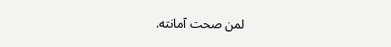لمن صحت آمانته.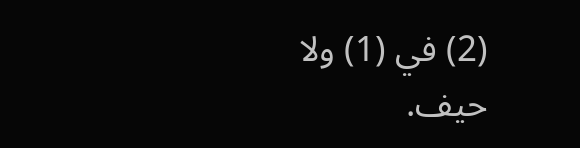(2) في (1) ولا حيف.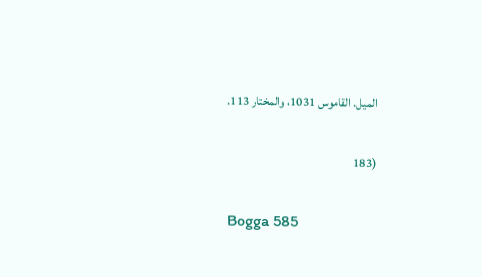الميل. القاموس 1031، والمختار 113.

(183

Bogga 585